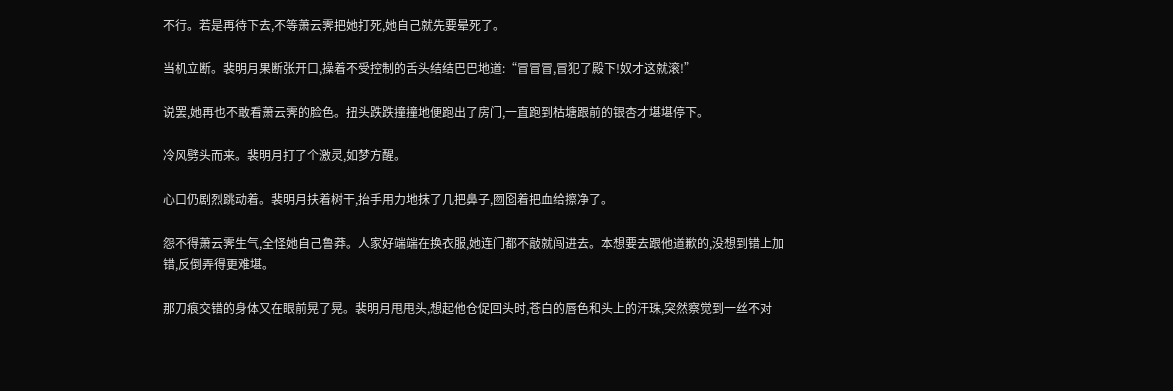不行。若是再待下去,不等萧云霁把她打死,她自己就先要晕死了。

当机立断。裴明月果断张开口,操着不受控制的舌头结结巴巴地道:“冒冒冒,冒犯了殿下!奴才这就滚!”

说罢,她再也不敢看萧云霁的脸色。扭头跌跌撞撞地便跑出了房门,一直跑到枯塘跟前的银杏才堪堪停下。

冷风劈头而来。裴明月打了个激灵,如梦方醒。

心口仍剧烈跳动着。裴明月扶着树干,抬手用力地抹了几把鼻子,囫囵着把血给擦净了。

怨不得萧云霁生气,全怪她自己鲁莽。人家好端端在换衣服,她连门都不敲就闯进去。本想要去跟他道歉的,没想到错上加错,反倒弄得更难堪。

那刀痕交错的身体又在眼前晃了晃。裴明月甩甩头,想起他仓促回头时,苍白的唇色和头上的汗珠,突然察觉到一丝不对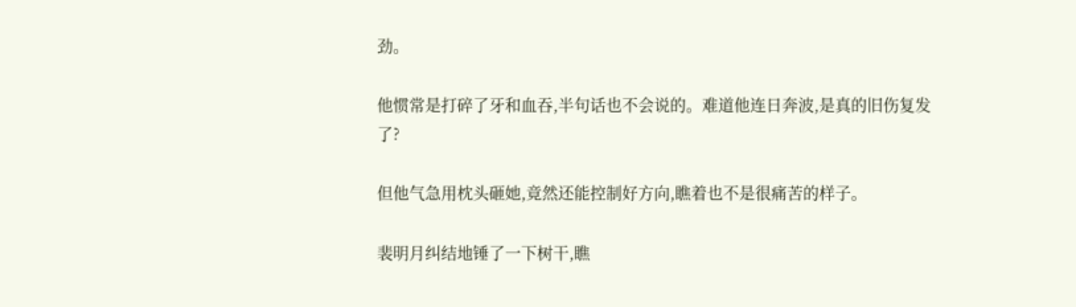劲。

他惯常是打碎了牙和血吞,半句话也不会说的。难道他连日奔波,是真的旧伤复发了?

但他气急用枕头砸她,竟然还能控制好方向,瞧着也不是很痛苦的样子。

裴明月纠结地锤了一下树干,瞧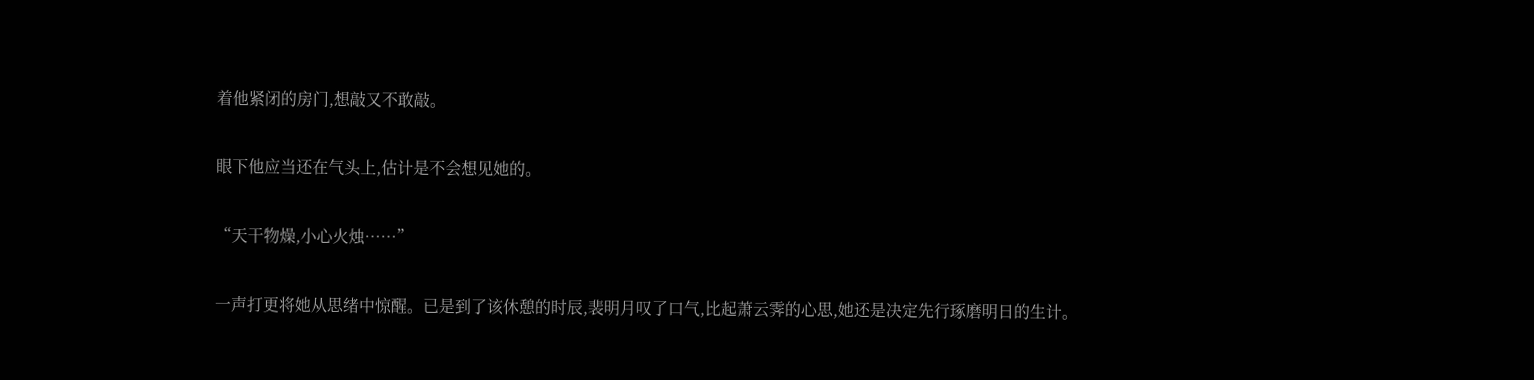着他紧闭的房门,想敲又不敢敲。

眼下他应当还在气头上,估计是不会想见她的。

“天干物燥,小心火烛……”

一声打更将她从思绪中惊醒。已是到了该休憩的时辰,裴明月叹了口气,比起萧云霁的心思,她还是决定先行琢磨明日的生计。